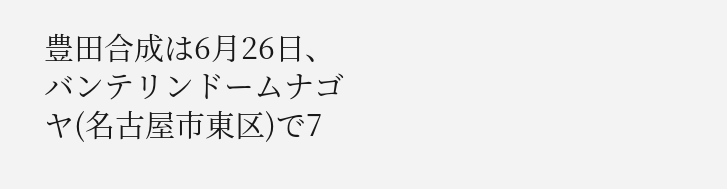豊田合成は6月26日、バンテリンドームナゴヤ(名古屋市東区)で7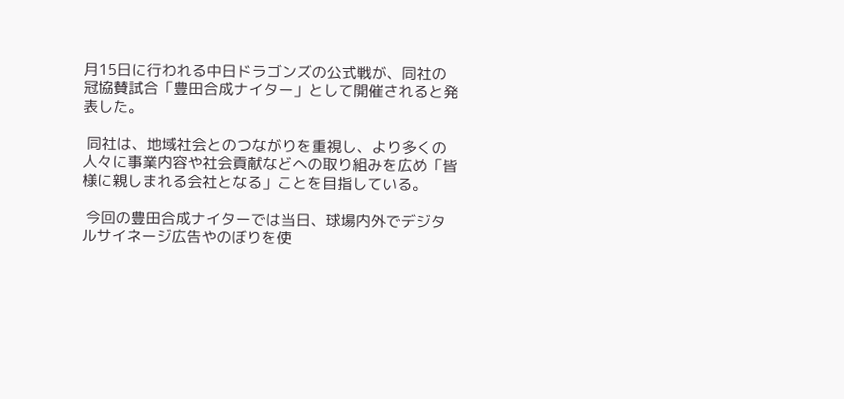月15日に行われる中日ドラゴンズの公式戦が、同社の冠協賛試合「豊田合成ナイター」として開催されると発表した。

 同社は、地域社会とのつながりを重視し、より多くの人々に事業内容や社会貢献などへの取り組みを広め「皆様に親しまれる会社となる」ことを目指している。

 今回の豊田合成ナイターでは当日、球場内外でデジタルサイネージ広告やのぼりを使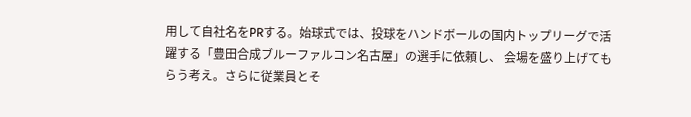用して自社名をPRする。始球式では、投球をハンドボールの国内トップリーグで活躍する「豊田合成ブルーファルコン名古屋」の選手に依頼し、 会場を盛り上げてもらう考え。さらに従業員とそ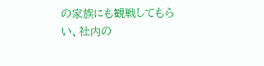の家族にも観戦してもらい、社内の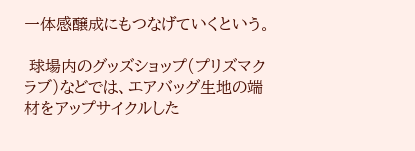一体感醸成にもつなげていくという。

 球場内のグッズショップ(プリズマクラブ)などでは、エアバッグ生地の端材をアップサイクルした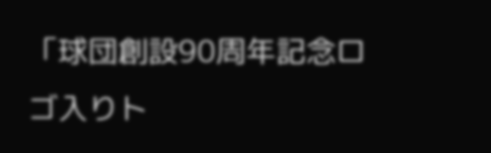「球団創設90周年記念ロゴ入りト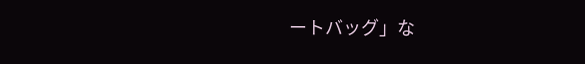ートバッグ」な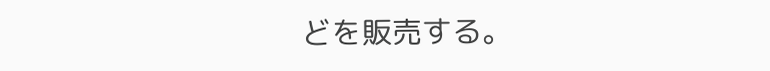どを販売する。